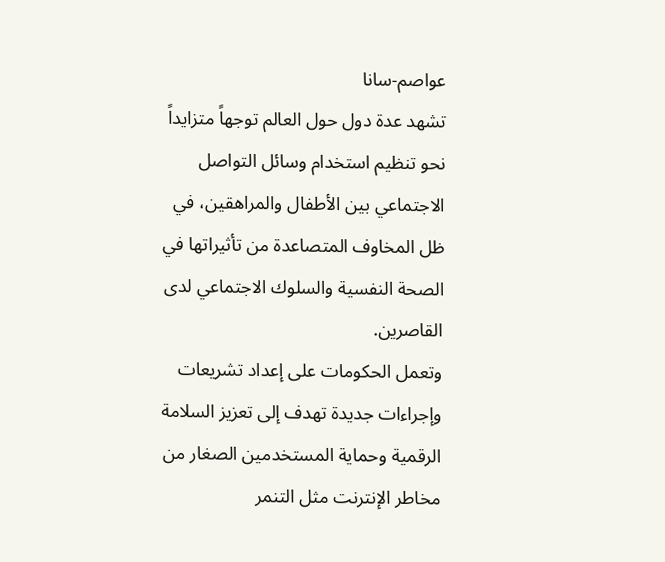عواصم-سانا
تشهد عدة دول حول العالم توجهاً متزايداً نحو تنظيم استخدام وسائل التواصل الاجتماعي بين الأطفال والمراهقين، في ظل المخاوف المتصاعدة من تأثيراتها في الصحة النفسية والسلوك الاجتماعي لدى القاصرين.
وتعمل الحكومات على إعداد تشريعات وإجراءات جديدة تهدف إلى تعزيز السلامة الرقمية وحماية المستخدمين الصغار من مخاطر الإنترنت مثل التنمر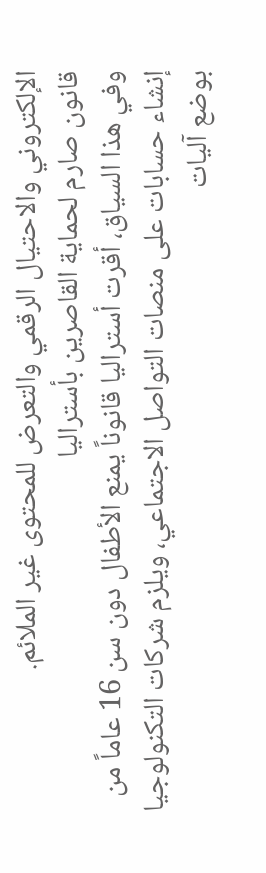الإلكتروني والاحتيال الرقمي والتعرض للمحتوى غير الملائم.
قانون صارم لحماية القاصرين بأستراليا
وفي هذا السياق، أقرت أستراليا قانوناً يمنع الأطفال دون سن 16 عاماً من إنشاء حسابات على منصات التواصل الاجتماعي، ويلزم شركات التكنولوجيا بوضع آليات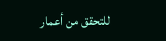للتحقق من أعمار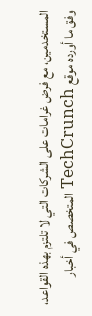المستخدمين، مع فرض غرامات على الشركات التي لا تلتزم بهذه القواعد، وفق ما أورده موقع TechCrunch المتخصص في أخبار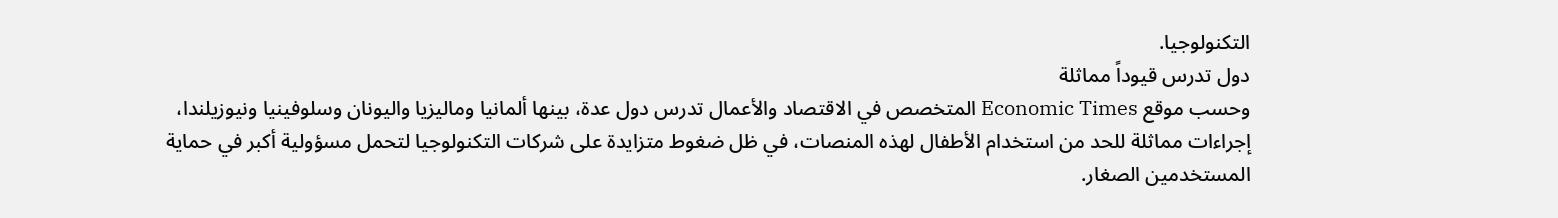التكنولوجيا.
دول تدرس قيوداً مماثلة
وحسب موقع Economic Times المتخصص في الاقتصاد والأعمال تدرس دول عدة، بينها ألمانيا وماليزيا واليونان وسلوفينيا ونيوزيلندا، إجراءات مماثلة للحد من استخدام الأطفال لهذه المنصات، في ظل ضغوط متزايدة على شركات التكنولوجيا لتحمل مسؤولية أكبر في حماية المستخدمين الصغار.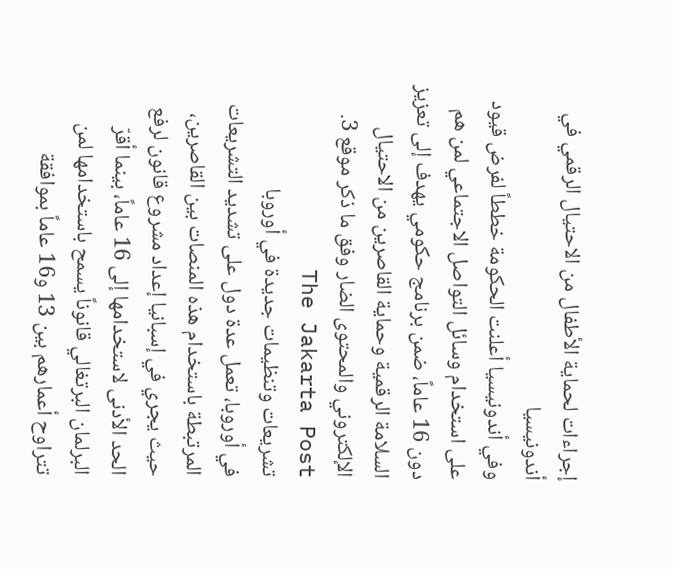إجراءات لحماية الأطفال من الاحتيال الرقمي في أندونيسيا
وفي أندونيسيا أعلنت الحكومة خططاً لفرض قيود على استخدام وسائل التواصل الاجتماعي لمن هم دون 16 عاماً، ضمن برنامج حكومي يهدف إلى تعزيز السلامة الرقمية وحماية القاصرين من الاحتيال الإلكتروني والمحتوى الضار وفق ما ذكر موقع 3. The Jakarta Post
تشريعات وتنظيمات جديدة في أوروبا
في أوروبا، تعمل عدة دول على تشديد التشريعات المرتبطة باستخدام هذه المنصات بين القاصرين، حيث يجري في إسبانيا إعداد مشروع قانون لرفع الحد الأدنى لاستخدامها إلى 16 عاماً، بينما أقرّ البرلمان البرتغالي قانوناً يسمح باستخدامها لمن تتراوح أعمارهم بين 13 و16 عاماً بموافقة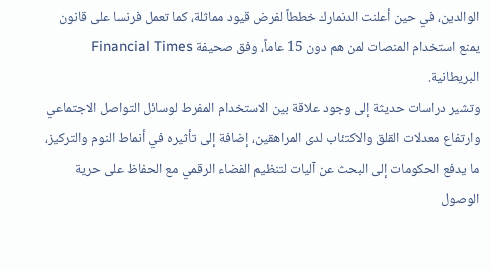الوالدين، في حين أعلنت الدنمارك خططاً لفرض قيود مماثلة، كما تعمل فرنسا على قانون يمنع استخدام المنصات لمن هم دون 15 عاماً، وفق صحيفة Financial Times البريطانية.
وتشير دراسات حديثة إلى وجود علاقة بين الاستخدام المفرط لوسائل التواصل الاجتماعي وارتفاع معدلات القلق والاكتئاب لدى المراهقين، إضافة إلى تأثيره في أنماط النوم والتركيز، ما يدفع الحكومات إلى البحث عن آليات لتنظيم الفضاء الرقمي مع الحفاظ على حرية الوصول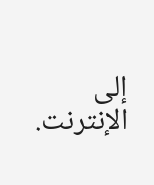إلى الإنترنت.